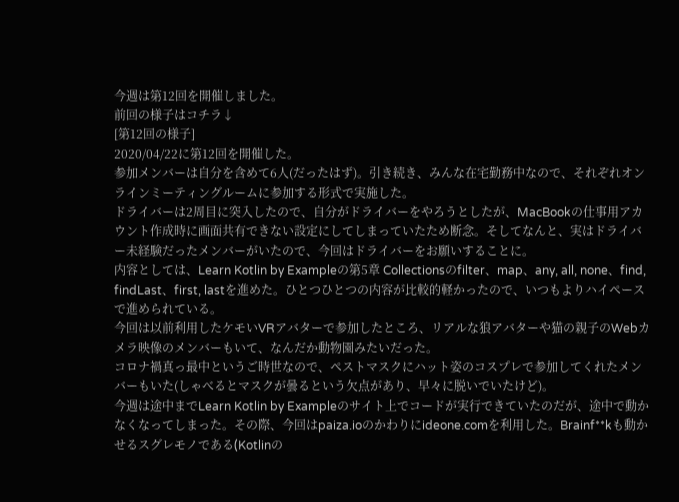今週は第12回を開催しました。
前回の様子はコチラ↓
[第12回の様子]
2020/04/22に第12回を開催した。
参加メンバーは自分を含めて6人(だったはず)。引き続き、みんな在宅勤務中なので、それぞれオンラインミーティングルームに参加する形式で実施した。
ドライバーは2周目に突入したので、自分がドライバーをやろうとしたが、MacBookの仕事用アカウント作成時に画面共有できない設定にしてしまっていたため断念。そしてなんと、実はドライバー未経験だったメンバーがいたので、今回はドライバーをお願いすることに。
内容としては、Learn Kotlin by Exampleの第5章 Collectionsのfilter、map、any, all, none、find, findLast、first, lastを進めた。ひとつひとつの内容が比較的軽かったので、いつもよりハイペースで進められている。
今回は以前利用したケモいVRアバターで参加したところ、リアルな狼アバターや猫の親子のWebカメラ映像のメンバーもいて、なんだか動物園みたいだった。
コロナ禍真っ最中というご時世なので、ペストマスクにハット姿のコスプレで参加してくれたメンバーもいた(しゃべるとマスクが曇るという欠点があり、早々に脱いでいたけど)。
今週は途中までLearn Kotlin by Exampleのサイト上でコードが実行できていたのだが、途中で動かなくなってしまった。その際、今回はpaiza.ioのかわりにideone.comを利用した。Brainf**kも動かせるスグレモノである(Kotlinの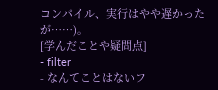コンパイル、実行はやや遅かったが……)。
[学んだことや疑問点]
- filter
- なんてことはないフ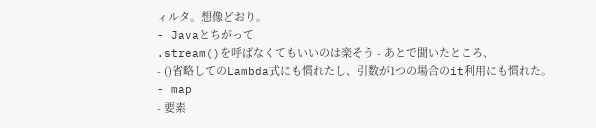ィルタ。想像どおり。
- Javaとちがって
.stream()を呼ばなくてもいいのは楽そう - あとで聞いたところ、
- ()省略してのLambda式にも慣れたし、引数が1つの場合のit利用にも慣れた。
- map
- 要素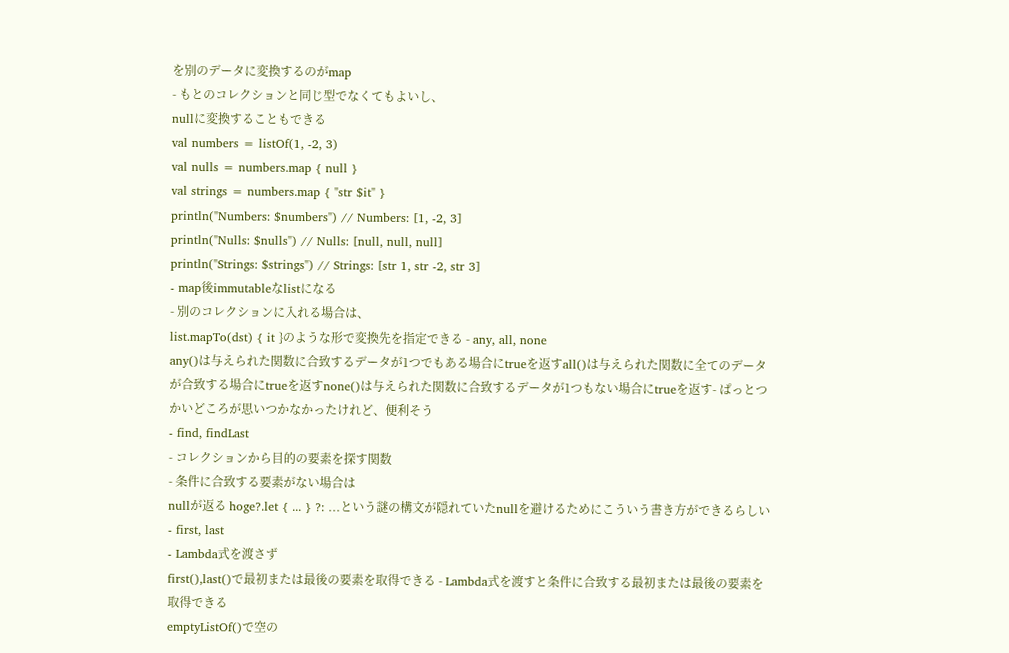を別のデータに変換するのがmap
- もとのコレクションと同じ型でなくてもよいし、
nullに変換することもできる
val numbers = listOf(1, -2, 3)
val nulls = numbers.map { null }
val strings = numbers.map { "str $it" }
println("Numbers: $numbers") // Numbers: [1, -2, 3]
println("Nulls: $nulls") // Nulls: [null, null, null]
println("Strings: $strings") // Strings: [str 1, str -2, str 3]
- map後immutableなlistになる
- 別のコレクションに入れる場合は、
list.mapTo(dst) { it }のような形で変換先を指定できる - any, all, none
any()は与えられた関数に合致するデータが1つでもある場合にtrueを返すall()は与えられた関数に全てのデータが合致する場合にtrueを返すnone()は与えられた関数に合致するデータが1つもない場合にtrueを返す- ぱっとつかいどころが思いつかなかったけれど、便利そう
- find, findLast
- コレクションから目的の要素を探す関数
- 条件に合致する要素がない場合は
nullが返る hoge?.let { ... } ?: ...という謎の構文が隠れていたnullを避けるためにこういう書き方ができるらしい- first, last
- Lambda式を渡さず
first(),last()で最初または最後の要素を取得できる - Lambda式を渡すと条件に合致する最初または最後の要素を取得できる
emptyListOf()で空の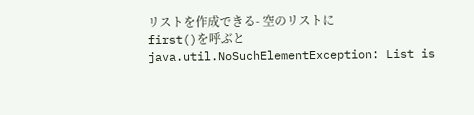リストを作成できる- 空のリストに
first()を呼ぶとjava.util.NoSuchElementException: List is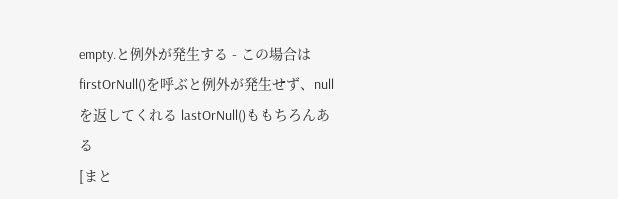empty.と例外が発生する - この場合は
firstOrNull()を呼ぶと例外が発生せず、nullを返してくれる lastOrNull()ももちろんある
[まと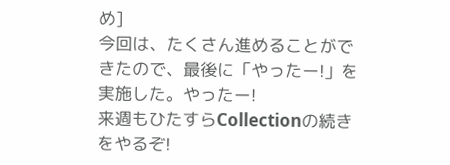め]
今回は、たくさん進めることができたので、最後に「やったー!」を実施した。やったー!
来週もひたすらCollectionの続きをやるぞ!